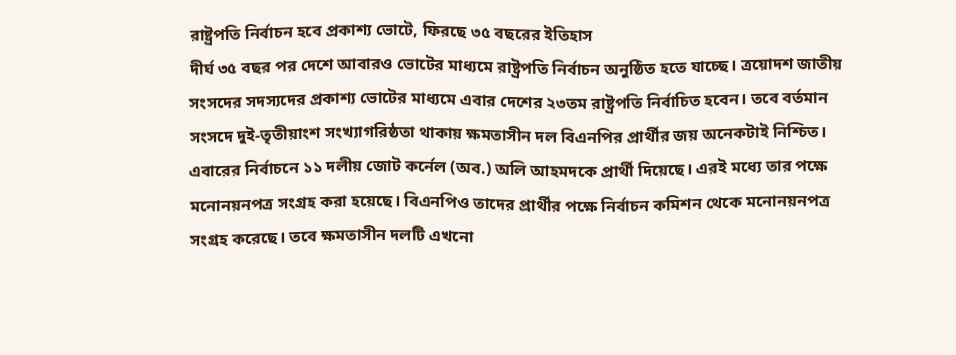রাষ্ট্রপতি নির্বাচন হবে প্রকাশ্য ভোটে, ফিরছে ৩৫ বছরের ইতিহাস
দীর্ঘ ৩৫ বছর পর দেশে আবারও ভোটের মাধ্যমে রাষ্ট্রপতি নির্বাচন অনুষ্ঠিত হতে যাচ্ছে। ত্রয়োদশ জাতীয় সংসদের সদস্যদের প্রকাশ্য ভোটের মাধ্যমে এবার দেশের ২৩তম রাষ্ট্রপতি নির্বাচিত হবেন। তবে বর্তমান সংসদে দুই-তৃতীয়াংশ সংখ্যাগরিষ্ঠতা থাকায় ক্ষমতাসীন দল বিএনপির প্রার্থীর জয় অনেকটাই নিশ্চিত।
এবারের নির্বাচনে ১১ দলীয় জোট কর্নেল (অব.) অলি আহমদকে প্রার্থী দিয়েছে। এরই মধ্যে তার পক্ষে মনোনয়নপত্র সংগ্রহ করা হয়েছে। বিএনপিও তাদের প্রার্থীর পক্ষে নির্বাচন কমিশন থেকে মনোনয়নপত্র সংগ্রহ করেছে। তবে ক্ষমতাসীন দলটি এখনো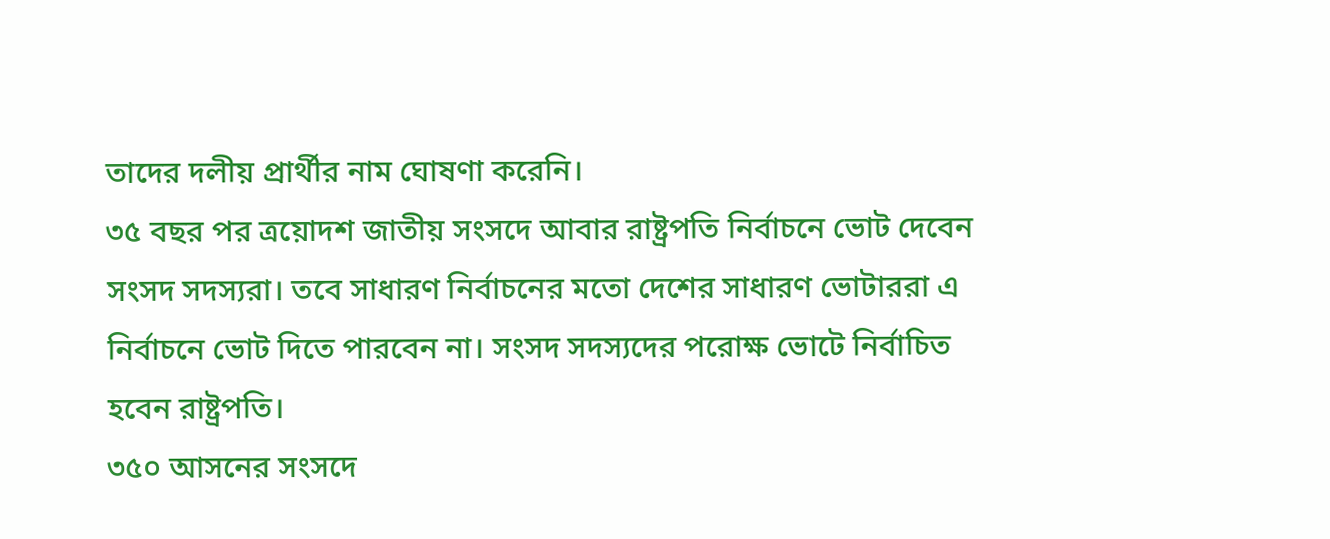তাদের দলীয় প্রার্থীর নাম ঘোষণা করেনি।
৩৫ বছর পর ত্রয়োদশ জাতীয় সংসদে আবার রাষ্ট্রপতি নির্বাচনে ভোট দেবেন সংসদ সদস্যরা। তবে সাধারণ নির্বাচনের মতো দেশের সাধারণ ভোটাররা এ নির্বাচনে ভোট দিতে পারবেন না। সংসদ সদস্যদের পরোক্ষ ভোটে নির্বাচিত হবেন রাষ্ট্রপতি।
৩৫০ আসনের সংসদে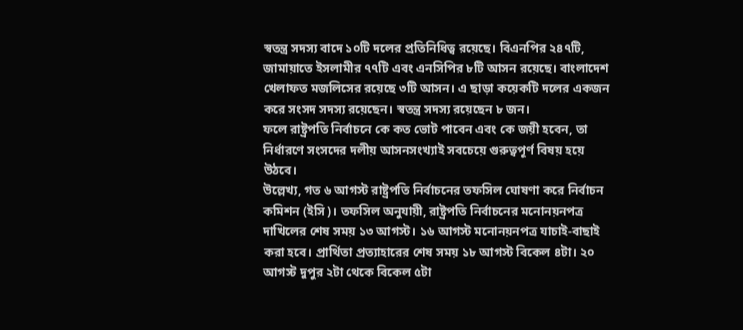স্বতন্ত্র সদস্য বাদে ১০টি দলের প্রতিনিধিত্ব রয়েছে। বিএনপির ২৪৭টি, জামায়াতে ইসলামীর ৭৭টি এবং এনসিপির ৮টি আসন রয়েছে। বাংলাদেশ খেলাফত মজলিসের রয়েছে ৩টি আসন। এ ছাড়া কয়েকটি দলের একজন করে সংসদ সদস্য রয়েছেন। স্বতন্ত্র সদস্য রয়েছেন ৮ জন।
ফলে রাষ্ট্রপতি নির্বাচনে কে কত ভোট পাবেন এবং কে জয়ী হবেন, তা নির্ধারণে সংসদের দলীয় আসনসংখ্যাই সবচেয়ে গুরুত্বপূর্ণ বিষয় হয়ে উঠবে।
উল্লেখ্য, গত ৬ আগস্ট রাষ্ট্রপতি নির্বাচনের তফসিল ঘোষণা করে নির্বাচন কমিশন (ইসি)। তফসিল অনুযায়ী, রাষ্ট্রপতি নির্বাচনের মনোনয়নপত্র দাখিলের শেষ সময় ১৩ আগস্ট। ১৬ আগস্ট মনোনয়নপত্র যাচাই-বাছাই করা হবে। প্রার্থিতা প্রত্যাহারের শেষ সময় ১৮ আগস্ট বিকেল ৪টা। ২০ আগস্ট দুপুর ২টা থেকে বিকেল ৫টা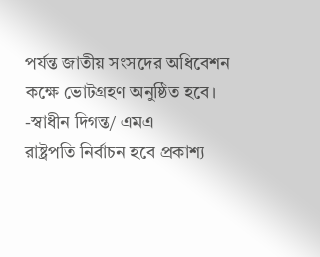পর্যন্ত জাতীয় সংসদের অধিবেশন কক্ষে ভোটগ্রহণ অনুষ্ঠিত হবে।
-স্বাধীন দিগন্ত/ এমএ
রাষ্ট্রপতি নির্বাচন হবে প্রকাশ্য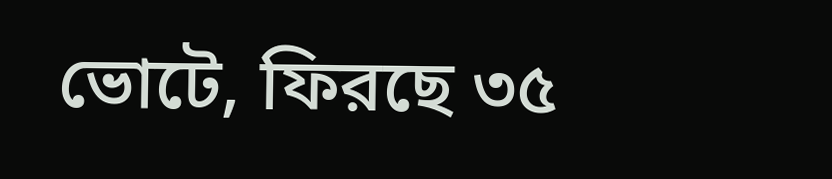ভোটে, ফিরছে ৩৫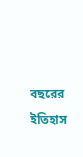বছরের ইতিহাস